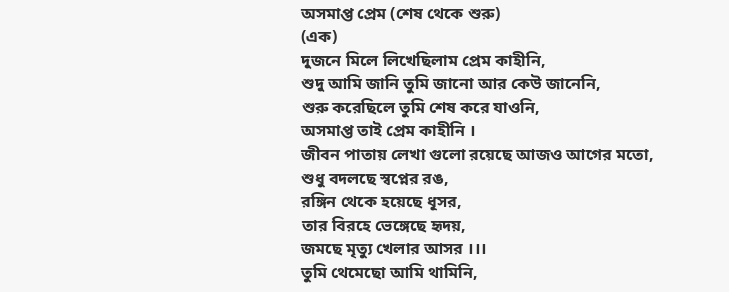অসমাপ্ত প্রেম (শেষ থেকে শুরু)
(এক)
দুজনে মিলে লিখেছিলাম প্রেম কাহীনি,
শুদু আমি জানি তুমি জানো আর কেউ জানেনি,
শুরু করেছিলে তুমি শেষ করে যাওনি,
অসমাপ্ত তাই প্রেম কাহীনি ।
জীবন পাতায় লেখা গুলো রয়েছে আজও আগের মতো,
শুধু বদলছে স্বপ্নের রঙ,
রঙ্গিন থেকে হয়েছে ধূসর,
তার বিরহে ভেঙ্গেছে হৃদয়,
জমছে মৃত্যু খেলার আসর ।।।
তুমি থেমেছো আমি থামিনি,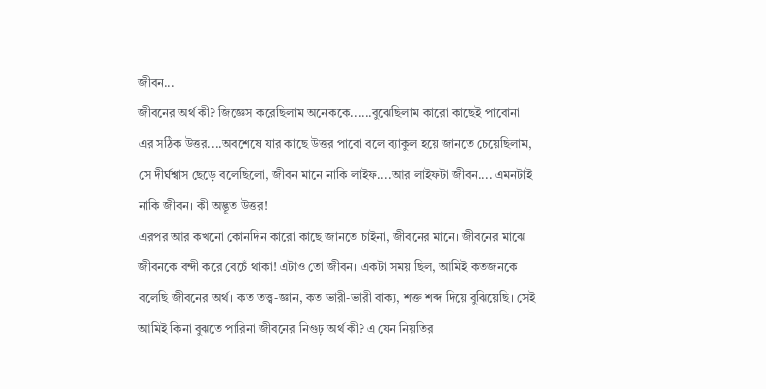জীবন...
জীবনের অর্থ কী? জিজ্ঞেস করেছিলাম অনেককে......বুঝেছিলাম কারো কাছেই পাবোনা এর সঠিক উত্তর....অবশেষে যার কাছে উত্তর পাবো বলে ব্যাকুল হয়ে জানতে চেয়েছিলাম, সে দীর্ঘশ্বাস ছেড়ে বলেছিলো, জীবন মানে নাকি লাইফ....আর লাইফটা জীবন.... এমনটাই নাকি জীবন। কী অদ্ভূত উত্তর!
এরপর আর কখনো কোনদিন কারো কাছে জানতে চাইনা, জীবনের মানে। জীবনের মাঝে জীবনকে বন্দী করে বেচেঁ থাকা! এটাও তো জীবন। একটা সময় ছিল, আমিই কতজনকে বলেছি জীবনের অর্থ। কত তত্ত্ব-জ্ঞান, কত ভারী-ভারী বাক্য, শক্ত শব্দ দিয়ে বুঝিয়েছি। সেই আমিই কিনা বুঝতে পারিনা জীবনের নিগুঢ় অর্থ কী? এ যেন নিয়তির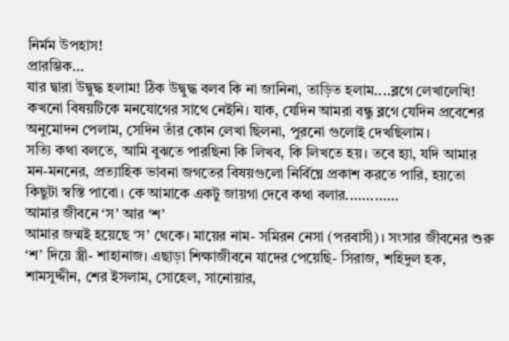নির্মম উপহাস!
প্রারম্ভিক...
যার দ্বারা উদ্বুদ্ধ হলাম! ঠিক উদ্বুদ্ধ বলব কি না জানিনা, তাড়িত হলাম....ব্লগে লেখালেখি! কখনো বিষয়টিকে মনযোগের সাথে নেইনি। যাক, যেদিন আমরা বন্ধু ব্লগে যেদিন প্রবেশের অনুমোদন পেলাম, সেদিন তাঁর কোন লেখা ছিলনা, পুরনো গুলোই দেখছিলাম।
সত্যি কথা বলতে, আমি বুঝতে পারছিনা কি লিখব, কি লিখতে হয়। তবে হ্যা, যদি আমার মন-মননের, প্রত্যাহিক ভাবনা জগতের বিষয়গুলো নির্বিঘ্নে প্রকাশ করতে পারি, হয়তো কিছুটা স্বস্তি পাবো। কে আমাকে একটু জায়গা দেবে কথা বলার.............
আমার জীবনে ‘স’ আর ‘শ’
আমার জন্মই হয়েছে ‘স’ থেকে। মায়ের নাম- সমিরন নেসা (পরবাসী)। সংসার জীবনের শুরু ‘শ’ দিয়ে স্ত্রী- শাহানাজ। এছাড়া শিক্ষাজীবনে যাদের পেয়েছি- সিরাজ, শহিদুল হক, শামসুদ্দীন, শের ইসলাম, সোহেল, সানোয়ার,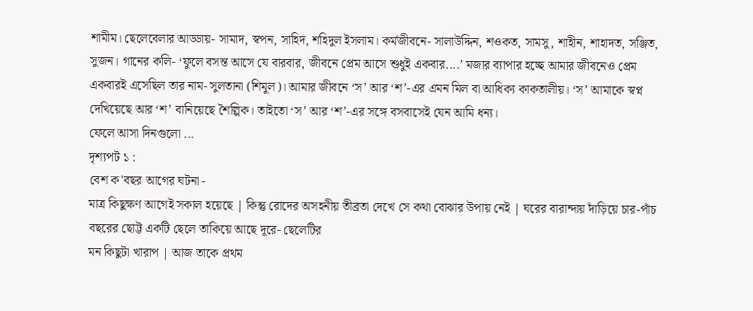শামীম। ছেলেবেলার আড্ডায়- সামাদ, স্বপন, সাহিদ, শহিদুল ইসলাম। কর্মজীবনে- সালাউদ্দিন, শওকত, সামসু, শাহীন, শাহাদত, সঞ্জিত, সুজন। গানের কলি- ‘ফুলে বসন্ত আসে যে বারবার, জীবনে প্রেম আসে শুধুই একবার....’ মজার ব্যাপার হচ্ছে আমার জীবনেও প্রেম একবারই এসেছিল তার নাম- সুলতানা (শিমুল)। আমার জীবনে ‘স’ আর ‘শ’-এর এমন মিল বা আধিক্য কাকতালীয়। ‘স’ আমাকে স্বপ্ন দেখিয়েছে আর ‘শ’ বানিয়েছে শৈল্পিক। তাইতো ‘স’ আর ‘শ’-এর সঙ্গে বসবাসেই যেন আমি ধন্য।
ফেলে আসা দিনগুলো ...
দৃশ্যপট ১ :
বেশ ক'বছর আগের ঘটনা -
মাত্র কিছুক্ষণ আগেই সকাল হয়েছে | কিন্তু রোদের অসহনীয় তীব্রতা দেখে সে কথা বোঝার উপায় নেই | ঘরের বারান্দায় দাঁড়িয়ে চার-পাঁচ বছরের ছোট্ট একটি ছেলে তাকিয়ে আছে দূরে- ছেলেটির
মন কিছুটা খারাপ | আজ তাকে প্রথম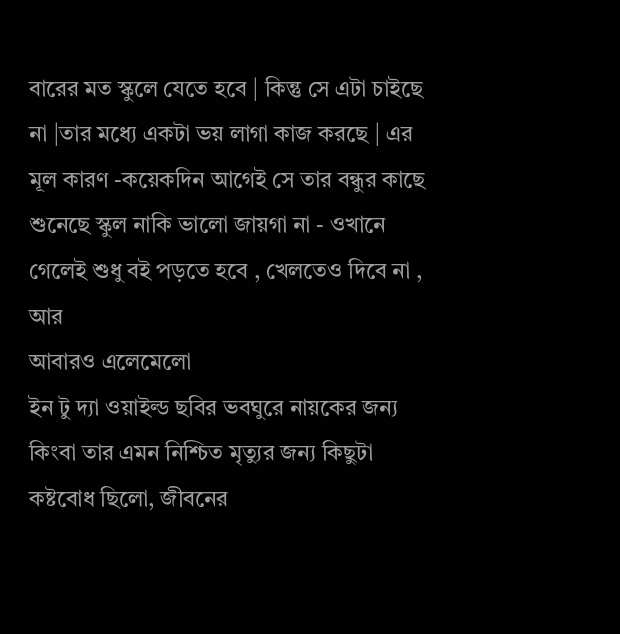বারের মত স্কুলে যেতে হবে | কিন্তু সে এটা চাইছে না |তার মধ্যে একটা ভয় লাগা কাজ করছে | এর মূল কারণ -কয়েকদিন আগেই সে তার বন্ধুর কাছে শুনেছে স্কুল নাকি ভালো জায়গা না - ওখানে গেলেই শুধু বই পড়তে হবে , খেলতেও দিবে না , আর
আবারও এলেমেলো
ইন টু দ্যা ওয়াইল্ড ছবির ভবঘুরে নায়কের জন্য কিংবা তার এমন নিশ্চিত মৃত্যুর জন্য কিছুটা কষ্টবোধ ছিলো, জীবনের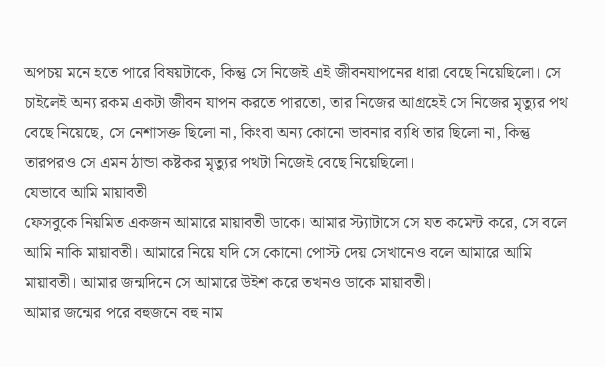অপচয় মনে হতে পারে বিষয়টাকে, কিন্তু সে নিজেই এই জীবনযাপনের ধারা বেছে নিয়েছিলো। সে চাইলেই অন্য রকম একটা জীবন যাপন করতে পারতো, তার নিজের আগ্রহেই সে নিজের মৃত্যুর পথ বেছে নিয়েছে, সে নেশাসক্ত ছিলো না, কিংবা অন্য কোনো ভাবনার ব্যধি তার ছিলো না, কিন্তু তারপরও সে এমন ঠান্ডা কষ্টকর মৃত্যুর পথটা নিজেই বেছে নিয়েছিলো।
যেভাবে আমি মায়াবতী
ফেসবুকে নিয়মিত একজন আমারে মায়াবতী ডাকে। আমার স্ট্যাটাসে সে যত কমেন্ট করে, সে বলে আমি নাকি মায়াবতী। আমারে নিয়ে যদি সে কোনো পোস্ট দেয় সেখানেও বলে আমারে আমি মায়াবতী। আমার জন্মদিনে সে আমারে উইশ করে তখনও ডাকে মায়াবতী।
আমার জন্মের পরে বহুজনে বহু নাম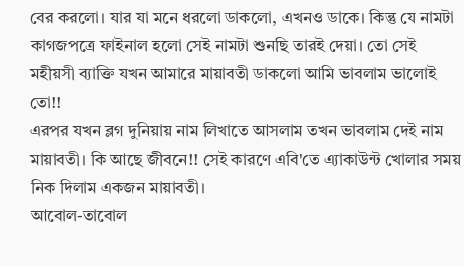বের করলো। যার যা মনে ধরলো ডাকলো, এখনও ডাকে। কিন্তু যে নামটা কাগজপত্রে ফাইনাল হলো সেই নামটা শুনছি তারই দেয়া। তো সেই মহীয়সী ব্যাক্তি যখন আমারে মায়াবতী ডাকলো আমি ভাবলাম ভালোই তো!!
এরপর যখন ব্লগ দুনিয়ায় নাম লিখাতে আসলাম তখন ভাবলাম দেই নাম মায়াবতী। কি আছে জীবনে!! সেই কারণে এবি'তে এ্যাকাউন্ট খোলার সময় নিক দিলাম একজন মায়াবতী।
আবোল-তাবোল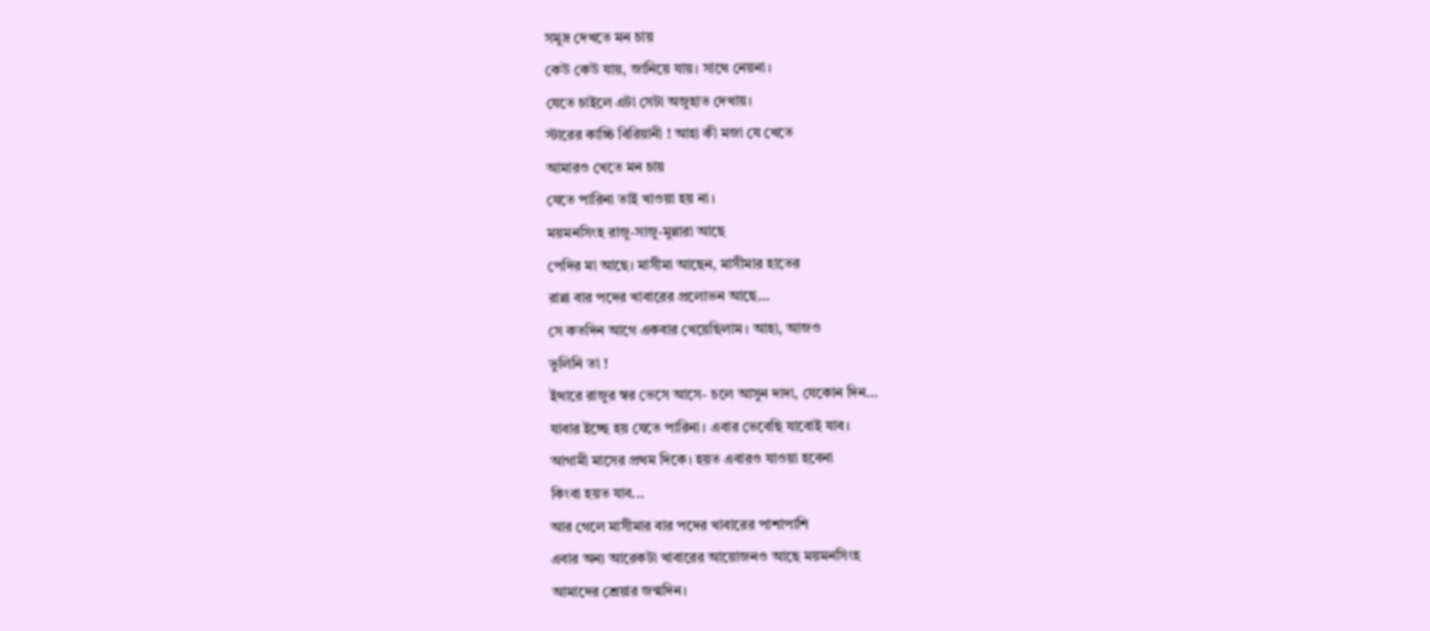সমুদ্র দেখতে মন চায়
কেউ কেউ যায়, জানিয়ে যায়। সাথে নেয়না।
যেতে চাইলে এটা সেটা অজুহাত দেখায়।
স্টারের কাচ্চি বিরিয়ানী ! আহা কী মজা যে খেতে
আমারও খেতে মন চায়
যেতে পারিনা তাই খাওয়া হয় না।
ময়মনসিংহ রাজু-সাজু-মুন্নারা আছে
পেদির মা আছে। মাসীমা আছেন, মাসীমার হাতের
রান্না বার পদের খাবারের প্রলোভন আছে...
সে কতদিন আগে একবার খেয়েছিলাম। আহা, আজও
ভুলিনি তা !
ইথারে রাজুর স্বর ভেসে আসে- চলে আসুন দাদা, যেকোন দিন...
যাবার ইচ্ছে হয় যেতে পারিনা। এবার ভেবেছি যাবোই যাব।
আগামী মাসের প্রথম দিকে। হয়ত এবারও যাওয়া হবেনা
কিংবা হয়ত যাব...
আর গেলে মাসীমার বার পদের খাবারের পাশাপাশি
এবার অন্য আরেকটা খাবারের আয়োজনও আছে ময়মনসিংহ
আমাদের শ্রেয়ার জন্মদিন।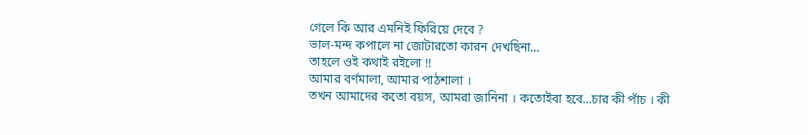গেলে কি আর এমনিই ফিরিয়ে দেবে ?
ভাল-মন্দ কপালে না জোটারতো কারন দেখছিনা...
তাহলে ওই কথাই রইলো !!
আমার বর্ণমালা, আমার পাঠশালা ।
তখন আমাদের কতো বয়স, আমরা জানিনা । কতোইবা হবে...চার কী পাঁচ । কী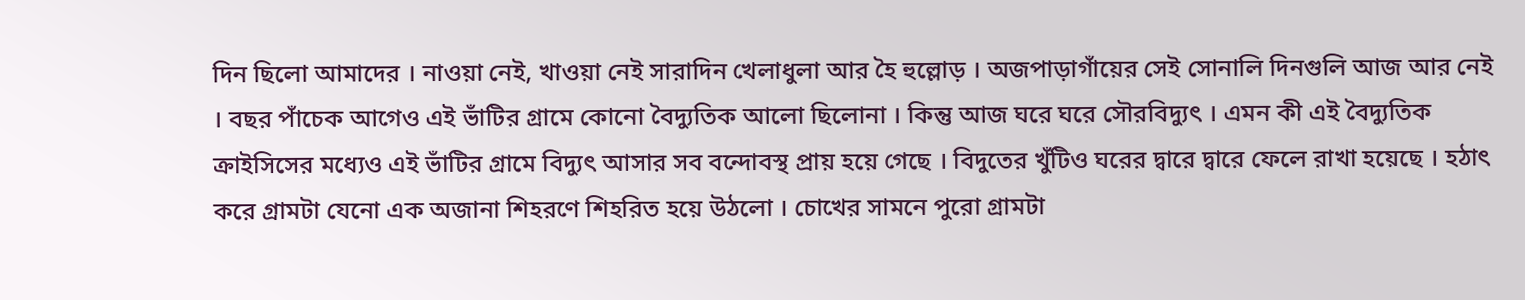দিন ছিলো আমাদের । নাওয়া নেই, খাওয়া নেই সারাদিন খেলাধুলা আর হৈ হুল্লোড় । অজপাড়াগাঁয়ের সেই সোনালি দিনগুলি আজ আর নেই । বছর পাঁচেক আগেও এই ভাঁটির গ্রামে কোনো বৈদ্যুতিক আলো ছিলোনা । কিন্তু আজ ঘরে ঘরে সৌরবিদ্যুৎ । এমন কী এই বৈদ্যুতিক ক্রাইসিসের মধ্যেও এই ভাঁটির গ্রামে বিদ্যুৎ আসার সব বন্দোবস্থ প্রায় হয়ে গেছে । বিদুতের খুঁটিও ঘরের দ্বারে দ্বারে ফেলে রাখা হয়েছে । হঠাৎ করে গ্রামটা যেনো এক অজানা শিহরণে শিহরিত হয়ে উঠলো । চোখের সামনে পুরো গ্রামটা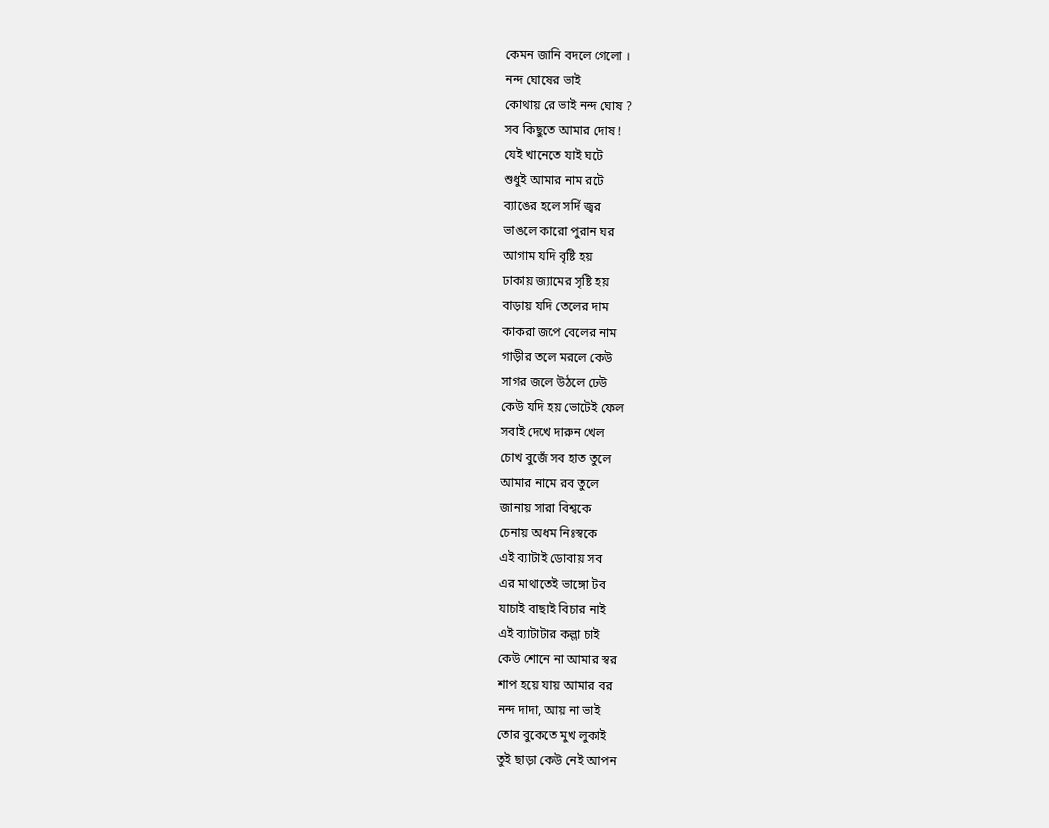কেমন জানি বদলে গেলো ।
নন্দ ঘোষের ভাই
কোথায় রে ভাই নন্দ ঘোষ ?
সব কিছুতে আমার দোষ !
যেই খানেতে যাই ঘটে
শুধুই আমার নাম রটে
ব্যাঙের হলে সর্দি জ্বর
ভাঙলে কারো পুরান ঘর
আগাম যদি বৃষ্টি হয়
ঢাকায় জ্যামের সৃষ্টি হয়
বাড়ায় যদি তেলের দাম
কাকরা জপে বেলের নাম
গাড়ীর তলে মরলে কেউ
সাগর জলে উঠলে ঢেউ
কেউ যদি হয় ভোটেই ফেল
সবাই দেখে দারুন খেল
চোখ বুজেঁ সব হাত তুলে
আমার নামে রব তুলে
জানায় সারা বিশ্বকে
চেনায় অধম নিঃস্বকে
এই ব্যাটাই ডোবায় সব
এর মাথাতেই ভাঙ্গো টব
যাচাই বাছাই বিচার নাই
এই ব্যাটাটার কল্লা চাই
কেউ শোনে না আমার স্বর
শাপ হয়ে যায় আমার বর
নন্দ দাদা, আয় না ভাই
তোর বুকেতে মুখ লুকাই
তুই ছাড়া কেউ নেই আপন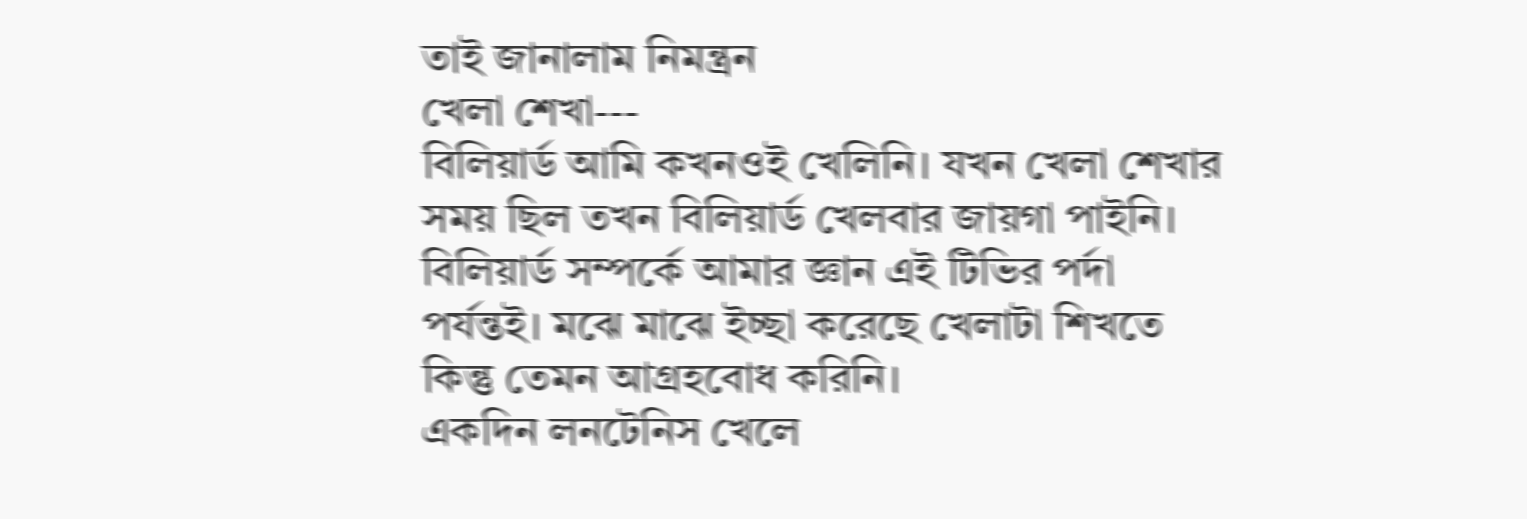তাই জানালাম নিমন্ত্রন
খেলা শেখা---
বিলিয়ার্ড আমি কখনওই খেলিনি। যখন খেলা শেখার সময় ছিল তখন বিলিয়ার্ড খেলবার জায়গা পাইনি। বিলিয়ার্ড সম্পর্কে আমার জ্ঞান এই টিভির পর্দা পর্যন্তই। মঝে মাঝে ইচ্ছা করেছে খেলাটা শিখতে কিন্তু তেমন আগ্রহবোধ করিনি।
একদিন লনটেনিস খেলে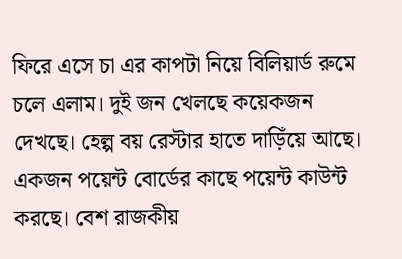ফিরে এসে চা এর কাপটা নিয়ে বিলিয়ার্ড রুমে চলে এলাম। দুই জন খেলছে কয়েকজন দেখছে। হেল্প বয় রেস্টার হাতে দাড়িঁয়ে আছে। একজন পয়েন্ট বোর্ডের কাছে পয়েন্ট কাউন্ট করছে। বেশ রাজকীয়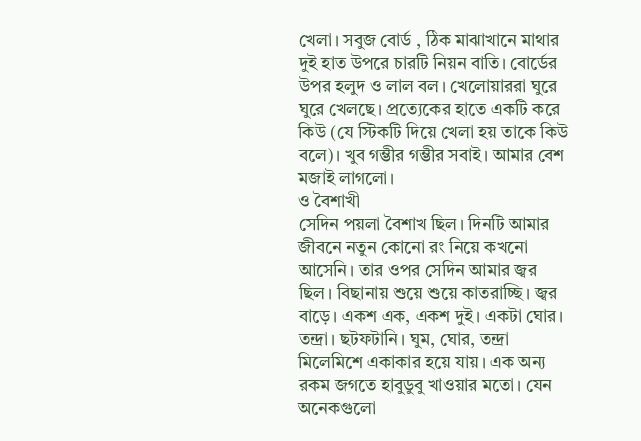খেলা। সবুজ বোর্ড , ঠিক মাঝাখানে মাথার দুই হাত উপরে চারটি নিয়ন বাতি। বোর্ডের উপর হলুদ ও লাল বল। খেলোয়াররা ঘুরে ঘুরে খেলছে। প্রত্যেকের হাতে একটি করে কিউ (যে স্টিকটি দিয়ে খেলা হয় তাকে কিউ বলে)। খুব গম্ভীর গম্ভীর সবাই। আমার বেশ মজাই লাগলো।
ও বৈশাখী
সেদিন পয়লা বৈশাখ ছিল। দিনটি আমার জীবনে নতুন কোনো রং নিয়ে কখনো আসেনি। তার ওপর সেদিন আমার জ্বর ছিল। বিছানায় শুয়ে শুয়ে কাতরাচ্ছি। জ্বর বাড়ে। একশ এক, একশ দুই। একটা ঘোর। তন্দ্রা। ছটফটানি। ঘুম, ঘোর, তন্দ্রা মিলেমিশে একাকার হয়ে যায়। এক অন্য রকম জগতে হাবুডুবু খাওয়ার মতো। যেন অনেকগুলো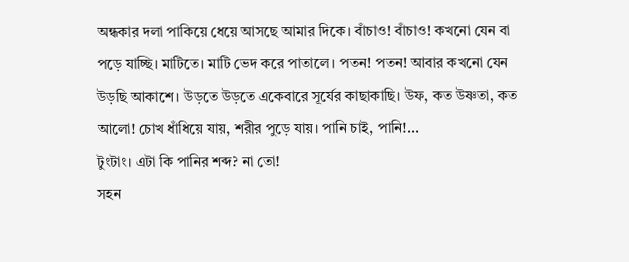অন্ধকার দলা পাকিয়ে ধেয়ে আসছে আমার দিকে। বাঁচাও! বাঁচাও! কখনো যেন বা পড়ে যাচ্ছি। মাটিতে। মাটি ভেদ করে পাতালে। পতন! পতন! আবার কখনো যেন উড়ছি আকাশে। উড়তে উড়তে একেবারে সূর্যের কাছাকাছি। উফ, কত উষ্ণতা, কত আলো! চোখ ধাঁধিয়ে যায়, শরীর পুড়ে যায়। পানি চাই, পানি!...
টুংটাং। এটা কি পানির শব্দ? না তো!
সহন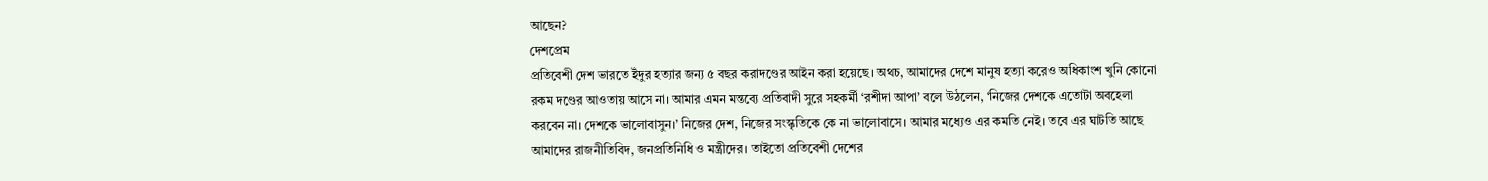আছেন?
দেশপ্রেম
প্রতিবেশী দেশ ভারতে ইঁদুর হত্যার জন্য ৫ বছর করাদণ্ডের আইন করা হয়েছে। অথচ, আমাদের দেশে মানুষ হত্যা করেও অধিকাংশ খুনি কোনো রকম দণ্ডের আওতায় আসে না। আমার এমন মন্তব্যে প্রতিবাদী সুরে সহকর্মী ‘রশীদা আপা’ বলে উঠলেন, ‘নিজের দেশকে এতোটা অবহেলা করবেন না। দেশকে ভালোবাসুন।’ নিজের দেশ, নিজের সংস্কৃতিকে কে না ভালোবাসে। আমার মধ্যেও এর কমতি নেই। তবে এর ঘাটতি আছে আমাদের রাজনীতিবিদ, জনপ্রতিনিধি ও মন্ত্রীদের। তাইতো প্রতিবেশী দেশের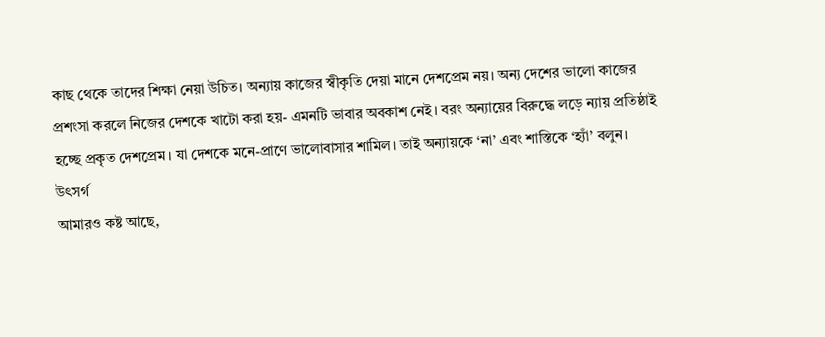কাছ থেকে তাদের শিক্ষা নেয়া উচিত। অন্যায় কাজের স্বীকৃতি দেয়া মানে দেশপ্রেম নয়। অন্য দেশের ভালো কাজের প্রশংসা করলে নিজের দেশকে খাটো করা হয়- এমনটি ভাবার অবকাশ নেই। বরং অন্যায়ের বিরুদ্ধে লড়ে ন্যায় প্রতিষ্ঠাই হচ্ছে প্রকৃত দেশপ্রেম। যা দেশকে মনে-প্রাণে ভালোবাসার শামিল। তাই অন্যায়কে ‘না’ এবং শাস্তিকে ‘হ্যাঁ’ বলুন।
উৎসর্গ
আমারও কষ্ট আছে,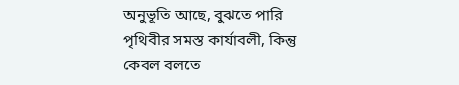অনুভূতি আছে, বুঝতে পারি
পৃথিবীর সমস্ত কার্যাবলী, কিন্তু
কেবল বলতে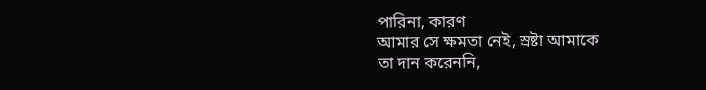পারিনা, কারণ
আমার সে ক্ষমতা নেই, স্রষ্টা আমাকে
তা দান করেননি,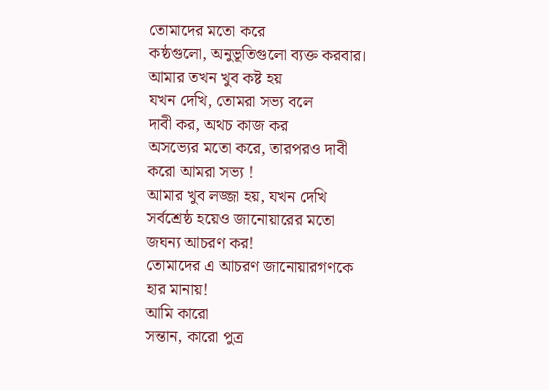তোমাদের মতো করে
কষ্ঠগুলো, অনুভূতিগুলো ব্যক্ত করবার।
আমার তখন খুব কষ্ট হয়
যখন দেখি, তোমরা সভ্য বলে
দাবী কর, অথচ কাজ কর
অসভ্যের মতো করে, তারপরও দাবী
করো আমরা সভ্য !
আমার খুব লজ্জা হয়, যখন দেখি
সর্বশ্রেষ্ঠ হয়েও জানোয়ারের মতো
জঘন্য আচরণ কর!
তোমাদের এ আচরণ জানোয়ারগণকে
হার মানায়!
আমি কারো
সন্তান, কারো পুত্র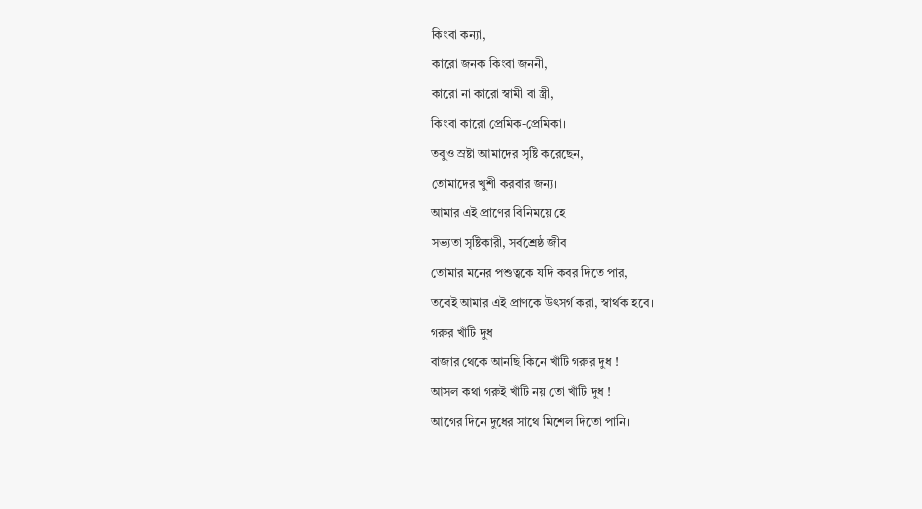কিংবা কন্যা,
কারো জনক কিংবা জননী,
কারো না কারো স্বামী বা স্ত্রী,
কিংবা কারো প্রেমিক-প্রেমিকা।
তবুও স্রষ্টা আমাদের সৃষ্টি করেছেন,
তোমাদের খুশী করবার জন্য।
আমার এই প্রাণের বিনিময়ে হে
সভ্যতা সৃষ্টিকারী, সর্বশ্রেষ্ঠ জীব
তোমার মনের পশুত্বকে যদি কবর দিতে পার,
তবেই আমার এই প্রাণকে উৎসর্গ করা, স্বার্থক হবে।
গরুর খাঁটি দুধ
বাজার থেকে আনছি কিনে খাঁটি গরুর দুধ !
আসল কথা গরুই খাঁটি নয় তো খাঁটি দুধ !
আগের দিনে দুধের সাথে মিশেল দিতো পানি।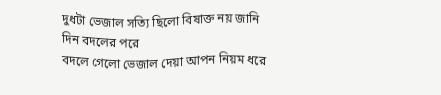দুধটা ভেজাল সত্যি ছিলো বিষাক্ত নয় জানি
দিন বদলের পরে
বদলে গেলো ভেজাল দেয়া আপন নিয়ম ধরে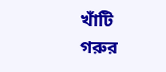খাঁটি গরুর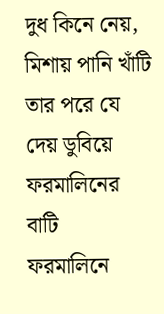দুধ কিনে নেয়, মিশায় পানি খাঁটি
তার পরে যে দেয় ডুবিয়ে ফরমালিনের বাটি
ফরমালিনে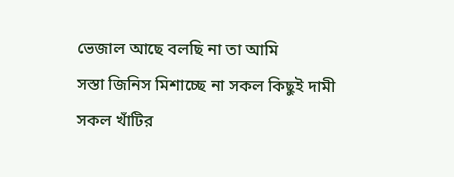ভেজাল আছে বলছি না তা আমি
সস্তা জিনিস মিশাচ্ছে না সকল কিছুই দামী
সকল খাঁটির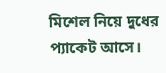মিশেল নিয়ে দুধের প্যাকেট আসে।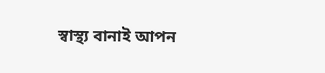স্বাস্থ্য বানাই আপন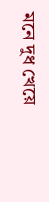মনে দুধ খেয়ে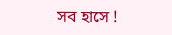সব হাসে !